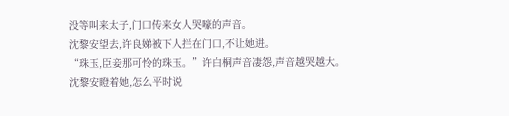没等叫来太子,门口传来女人哭嚎的声音。
沈黎安望去,许良娣被下人拦在门口,不让她进。
“珠玉,臣妾那可怜的珠玉。”许白桐声音凄怨,声音越哭越大。
沈黎安瞪着她,怎么平时说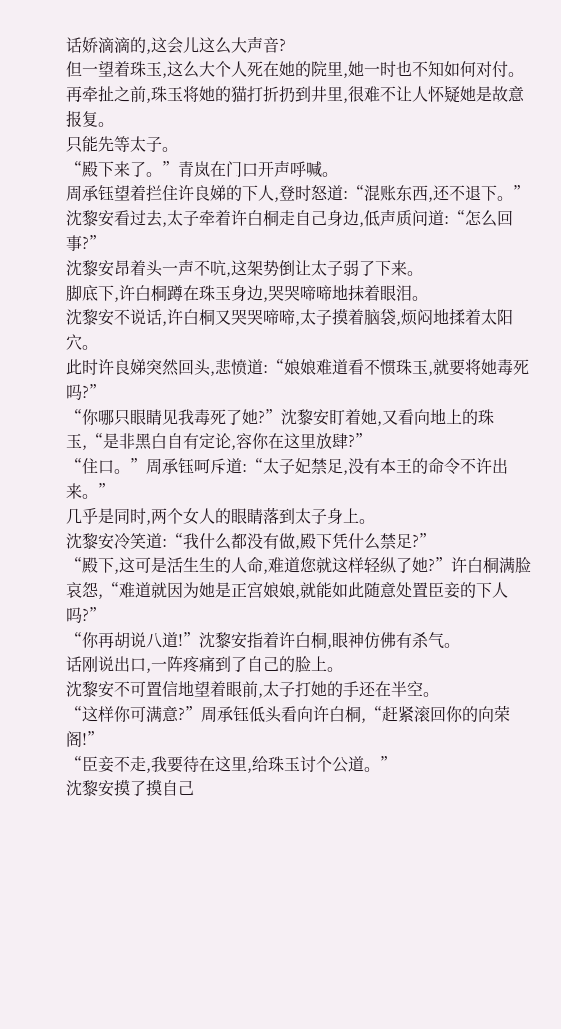话娇滴滴的,这会儿这么大声音?
但一望着珠玉,这么大个人死在她的院里,她一时也不知如何对付。
再牵扯之前,珠玉将她的猫打折扔到井里,很难不让人怀疑她是故意报复。
只能先等太子。
“殿下来了。”青岚在门口开声呼喊。
周承钰望着拦住许良娣的下人,登时怒道:“混账东西,还不退下。”
沈黎安看过去,太子牵着许白桐走自己身边,低声质问道:“怎么回事?”
沈黎安昂着头一声不吭,这架势倒让太子弱了下来。
脚底下,许白桐蹲在珠玉身边,哭哭啼啼地抹着眼泪。
沈黎安不说话,许白桐又哭哭啼啼,太子摸着脑袋,烦闷地揉着太阳穴。
此时许良娣突然回头,悲愤道:“娘娘难道看不惯珠玉,就要将她毒死吗?”
“你哪只眼睛见我毒死了她?”沈黎安盯着她,又看向地上的珠玉,“是非黑白自有定论,容你在这里放肆?”
“住口。”周承钰呵斥道:“太子妃禁足,没有本王的命令不许出来。”
几乎是同时,两个女人的眼睛落到太子身上。
沈黎安冷笑道:“我什么都没有做,殿下凭什么禁足?”
“殿下,这可是活生生的人命,难道您就这样轻纵了她?”许白桐满脸哀怨,“难道就因为她是正宫娘娘,就能如此随意处置臣妾的下人吗?”
“你再胡说八道!”沈黎安指着许白桐,眼神仿佛有杀气。
话刚说出口,一阵疼痛到了自己的脸上。
沈黎安不可置信地望着眼前,太子打她的手还在半空。
“这样你可满意?”周承钰低头看向许白桐,“赶紧滚回你的向荣阁!”
“臣妾不走,我要待在这里,给珠玉讨个公道。”
沈黎安摸了摸自己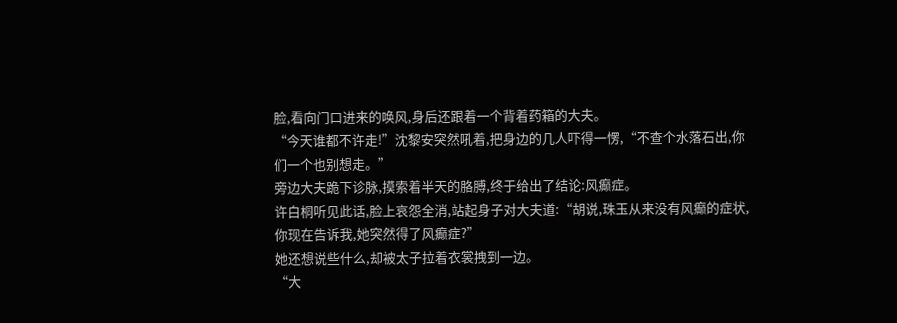脸,看向门口进来的唤风,身后还跟着一个背着药箱的大夫。
“今天谁都不许走!”沈黎安突然吼着,把身边的几人吓得一愣,“不查个水落石出,你们一个也别想走。”
旁边大夫跪下诊脉,摸索着半天的胳膊,终于给出了结论:风癫症。
许白桐听见此话,脸上哀怨全消,站起身子对大夫道:“胡说,珠玉从来没有风癫的症状,你现在告诉我,她突然得了风癫症?”
她还想说些什么,却被太子拉着衣裳拽到一边。
“大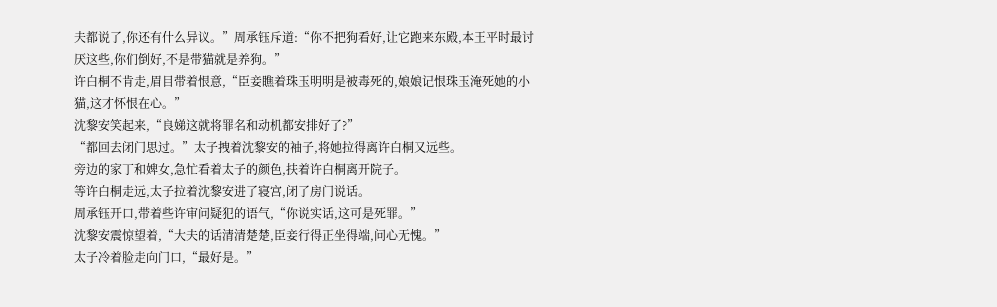夫都说了,你还有什么异议。”周承钰斥道:“你不把狗看好,让它跑来东殿,本王平时最讨厌这些,你们倒好,不是带猫就是养狗。”
许白桐不肯走,眉目带着恨意,“臣妾瞧着珠玉明明是被毒死的,娘娘记恨珠玉淹死她的小猫,这才怀恨在心。”
沈黎安笑起来,“良娣这就将罪名和动机都安排好了?”
“都回去闭门思过。”太子拽着沈黎安的袖子,将她拉得离许白桐又远些。
旁边的家丁和婢女,急忙看着太子的颜色,扶着许白桐离开院子。
等许白桐走远,太子拉着沈黎安进了寝宫,闭了房门说话。
周承钰开口,带着些许审问疑犯的语气,“你说实话,这可是死罪。”
沈黎安震惊望着,“大夫的话清清楚楚,臣妾行得正坐得端,问心无愧。”
太子冷着脸走向门口,“最好是。”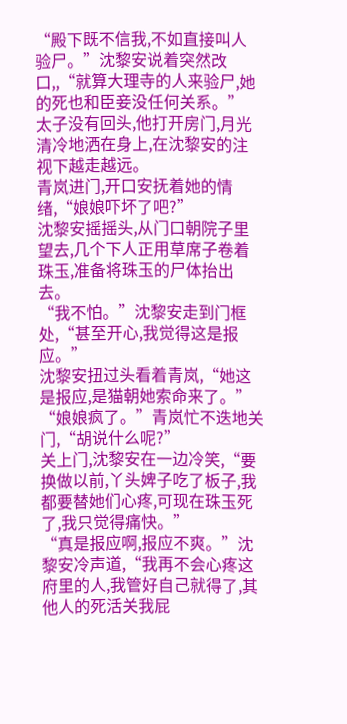“殿下既不信我,不如直接叫人验尸。”沈黎安说着突然改口,,“就算大理寺的人来验尸,她的死也和臣妾没任何关系。”
太子没有回头,他打开房门,月光清冷地洒在身上,在沈黎安的注视下越走越远。
青岚进门,开口安抚着她的情绪,“娘娘吓坏了吧?”
沈黎安摇摇头,从门口朝院子里望去,几个下人正用草席子卷着珠玉,准备将珠玉的尸体抬出去。
“我不怕。”沈黎安走到门框处,“甚至开心,我觉得这是报应。”
沈黎安扭过头看着青岚,“她这是报应,是猫朝她索命来了。”
“娘娘疯了。”青岚忙不迭地关门,“胡说什么呢?”
关上门,沈黎安在一边冷笑,“要换做以前,丫头婢子吃了板子,我都要替她们心疼,可现在珠玉死了,我只觉得痛快。”
“真是报应啊,报应不爽。”沈黎安冷声道,“我再不会心疼这府里的人,我管好自己就得了,其他人的死活关我屁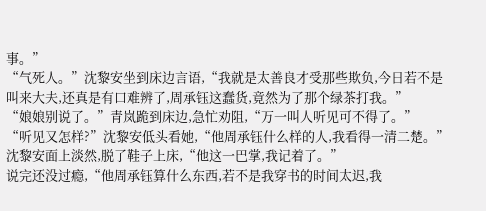事。”
“气死人。”沈黎安坐到床边言语,“我就是太善良才受那些欺负,今日若不是叫来大夫,还真是有口难辨了,周承钰这蠢货,竟然为了那个绿茶打我。”
“娘娘别说了。”青岚跪到床边,急忙劝阻,“万一叫人听见可不得了。”
“听见又怎样?”沈黎安低头看她,“他周承钰什么样的人,我看得一清二楚。”
沈黎安面上淡然,脱了鞋子上床,“他这一巴掌,我记着了。”
说完还没过瘾,“他周承钰算什么东西,若不是我穿书的时间太迟,我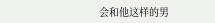会和他这样的男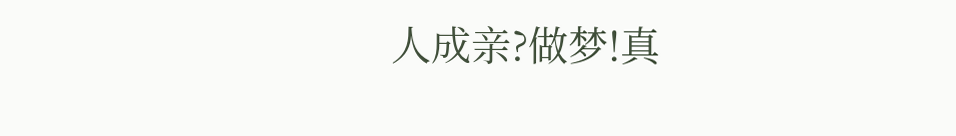人成亲?做梦!真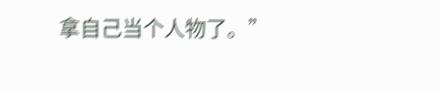拿自己当个人物了。”